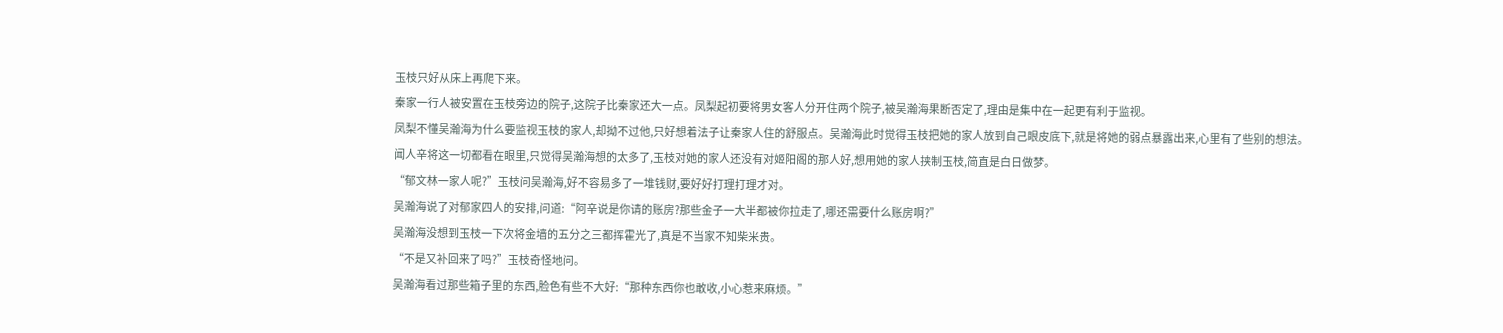玉枝只好从床上再爬下来。
秦家一行人被安置在玉枝旁边的院子,这院子比秦家还大一点。凤梨起初要将男女客人分开住两个院子,被吴瀚海果断否定了,理由是集中在一起更有利于监视。
凤梨不懂吴瀚海为什么要监视玉枝的家人,却拗不过他,只好想着法子让秦家人住的舒服点。吴瀚海此时觉得玉枝把她的家人放到自己眼皮底下,就是将她的弱点暴露出来,心里有了些别的想法。
闻人辛将这一切都看在眼里,只觉得吴瀚海想的太多了,玉枝对她的家人还没有对姬阳阁的那人好,想用她的家人挟制玉枝,简直是白日做梦。
“郁文林一家人呢?”玉枝问吴瀚海,好不容易多了一堆钱财,要好好打理打理才对。
吴瀚海说了对郁家四人的安排,问道:“阿辛说是你请的账房?那些金子一大半都被你拉走了,哪还需要什么账房啊?”
吴瀚海没想到玉枝一下次将金墙的五分之三都挥霍光了,真是不当家不知柴米贵。
“不是又补回来了吗?”玉枝奇怪地问。
吴瀚海看过那些箱子里的东西,脸色有些不大好:“那种东西你也敢收,小心惹来麻烦。”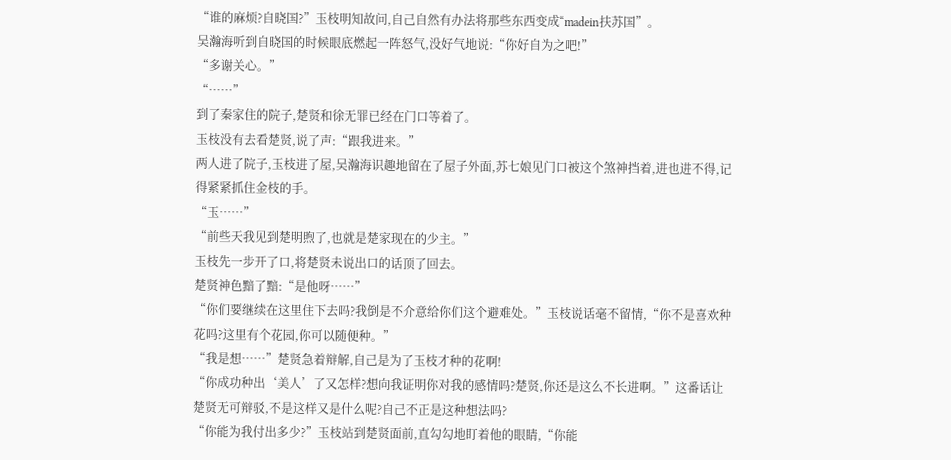“谁的麻烦?自晓国?”玉枝明知故问,自己自然有办法将那些东西变成“madein扶苏国”。
吴瀚海听到自晓国的时候眼底燃起一阵怒气,没好气地说:“你好自为之吧!”
“多谢关心。”
“……”
到了秦家住的院子,楚贤和徐无罪已经在门口等着了。
玉枝没有去看楚贤,说了声:“跟我进来。”
两人进了院子,玉枝进了屋,吴瀚海识趣地留在了屋子外面,苏七娘见门口被这个煞神挡着,进也进不得,记得紧紧抓住金枝的手。
“玉……”
“前些天我见到楚明煦了,也就是楚家现在的少主。”
玉枝先一步开了口,将楚贤未说出口的话顶了回去。
楚贤神色黯了黯:“是他呀……”
“你们要继续在这里住下去吗?我倒是不介意给你们这个避难处。”玉枝说话毫不留情,“你不是喜欢种花吗?这里有个花园,你可以随便种。”
“我是想……”楚贤急着辩解,自己是为了玉枝才种的花啊!
“你成功种出‘美人’了又怎样?想向我证明你对我的感情吗?楚贤,你还是这么不长进啊。”这番话让楚贤无可辩驳,不是这样又是什么呢?自己不正是这种想法吗?
“你能为我付出多少?”玉枝站到楚贤面前,直勾勾地盯着他的眼睛,“你能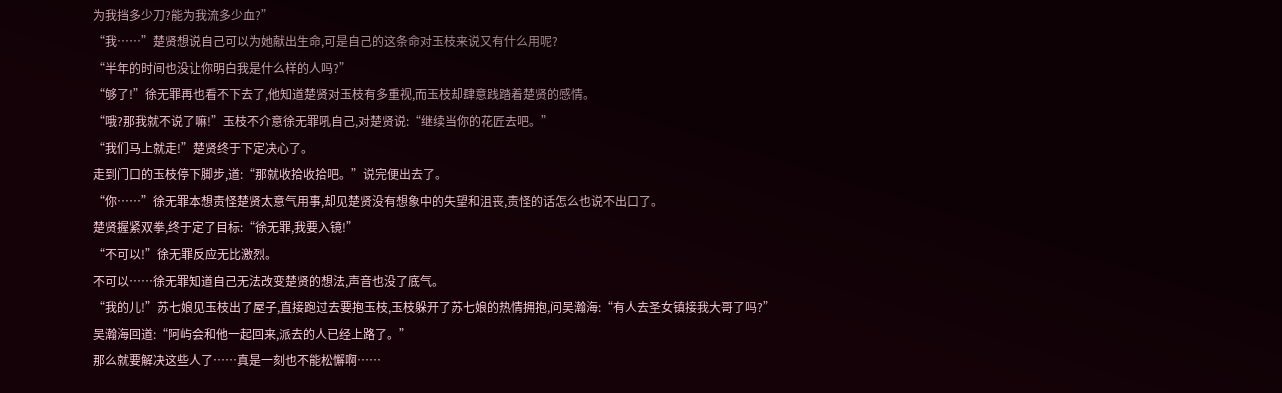为我挡多少刀?能为我流多少血?”
“我……”楚贤想说自己可以为她献出生命,可是自己的这条命对玉枝来说又有什么用呢?
“半年的时间也没让你明白我是什么样的人吗?”
“够了!”徐无罪再也看不下去了,他知道楚贤对玉枝有多重视,而玉枝却肆意践踏着楚贤的感情。
“哦?那我就不说了嘛!”玉枝不介意徐无罪吼自己,对楚贤说:“继续当你的花匠去吧。”
“我们马上就走!”楚贤终于下定决心了。
走到门口的玉枝停下脚步,道:“那就收拾收拾吧。”说完便出去了。
“你……”徐无罪本想责怪楚贤太意气用事,却见楚贤没有想象中的失望和沮丧,责怪的话怎么也说不出口了。
楚贤握紧双拳,终于定了目标:“徐无罪,我要入镜!”
“不可以!”徐无罪反应无比激烈。
不可以……徐无罪知道自己无法改变楚贤的想法,声音也没了底气。
“我的儿!”苏七娘见玉枝出了屋子,直接跑过去要抱玉枝,玉枝躲开了苏七娘的热情拥抱,问吴瀚海:“有人去圣女镇接我大哥了吗?”
吴瀚海回道:“阿屿会和他一起回来,派去的人已经上路了。”
那么就要解决这些人了……真是一刻也不能松懈啊……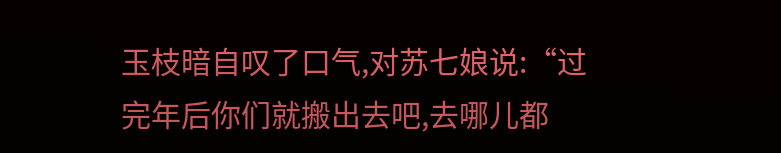玉枝暗自叹了口气,对苏七娘说:“过完年后你们就搬出去吧,去哪儿都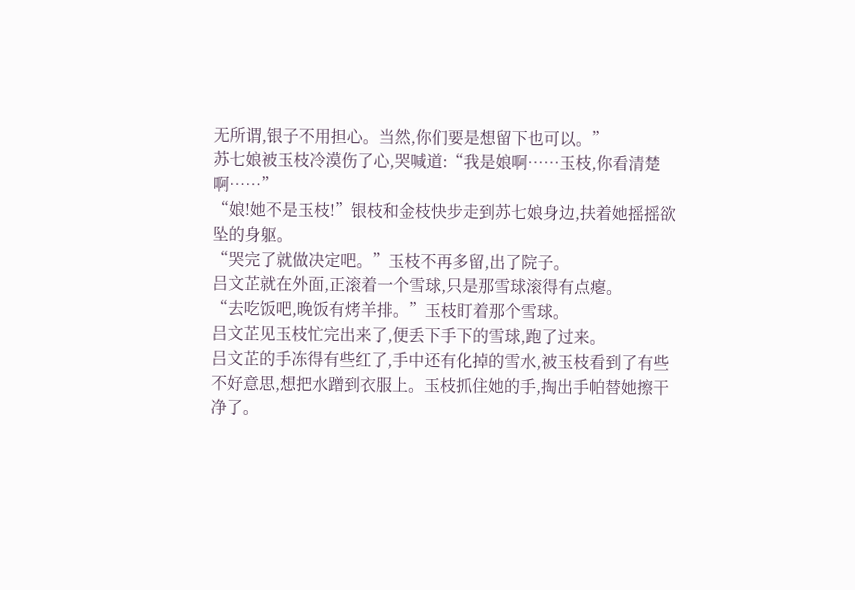无所谓,银子不用担心。当然,你们要是想留下也可以。”
苏七娘被玉枝冷漠伤了心,哭喊道:“我是娘啊……玉枝,你看清楚啊……”
“娘!她不是玉枝!”银枝和金枝快步走到苏七娘身边,扶着她摇摇欲坠的身躯。
“哭完了就做决定吧。”玉枝不再多留,出了院子。
吕文芷就在外面,正滚着一个雪球,只是那雪球滚得有点瘪。
“去吃饭吧,晚饭有烤羊排。”玉枝盯着那个雪球。
吕文芷见玉枝忙完出来了,便丢下手下的雪球,跑了过来。
吕文芷的手冻得有些红了,手中还有化掉的雪水,被玉枝看到了有些不好意思,想把水蹭到衣服上。玉枝抓住她的手,掏出手帕替她擦干净了。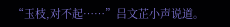“玉枝,对不起……”吕文芷小声说道。